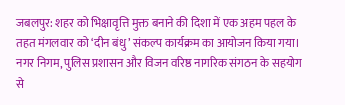जबलपुर: शहर को भिक्षावृत्ति मुक्त बनाने की दिशा में एक अहम पहल के तहत मंगलवार को ‘दीन बंधु’ संकल्प कार्यक्रम का आयोजन किया गया। नगर निगम, पुलिस प्रशासन और विजन वरिष्ठ नागरिक संगठन के सहयोग से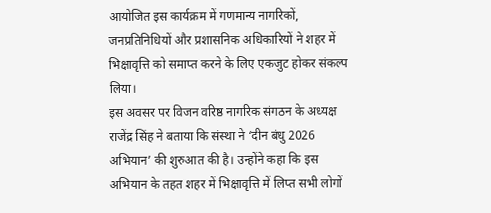आयोजित इस कार्यक्रम में गणमान्य नागरिकों, जनप्रतिनिधियों और प्रशासनिक अधिकारियों ने शहर में भिक्षावृत्ति को समाप्त करने के लिए एकजुट होकर संकल्प लिया।
इस अवसर पर विजन वरिष्ठ नागरिक संगठन के अध्यक्ष राजेंद्र सिंह ने बताया कि संस्था ने ‘दीन बंधु 2026 अभियान’ की शुरुआत की है। उन्होंने कहा कि इस अभियान के तहत शहर में भिक्षावृत्ति में लिप्त सभी लोगों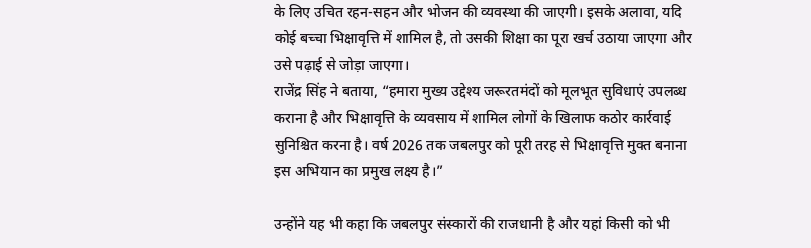के लिए उचित रहन-सहन और भोजन की व्यवस्था की जाएगी। इसके अलावा, यदि कोई बच्चा भिक्षावृत्ति में शामिल है, तो उसकी शिक्षा का पूरा खर्च उठाया जाएगा और उसे पढ़ाई से जोड़ा जाएगा।
राजेंद्र सिंह ने बताया, “हमारा मुख्य उद्देश्य जरूरतमंदों को मूलभूत सुविधाएं उपलब्ध कराना है और भिक्षावृत्ति के व्यवसाय में शामिल लोगों के खिलाफ कठोर कार्रवाई सुनिश्चित करना है। वर्ष 2026 तक जबलपुर को पूरी तरह से भिक्षावृत्ति मुक्त बनाना इस अभियान का प्रमुख लक्ष्य है।”

उन्होंने यह भी कहा कि जबलपुर संस्कारों की राजधानी है और यहां किसी को भी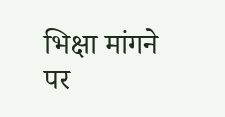भिक्षा मांगने पर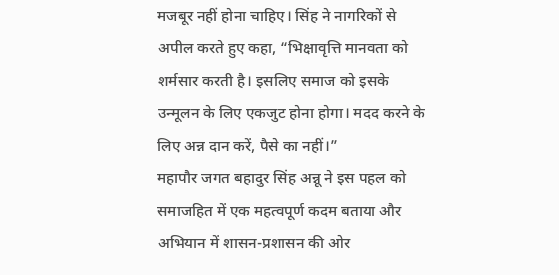मजबूर नहीं होना चाहिए। सिंह ने नागरिकों से अपील करते हुए कहा, “भिक्षावृत्ति मानवता को शर्मसार करती है। इसलिए समाज को इसके उन्मूलन के लिए एकजुट होना होगा। मदद करने के लिए अन्न दान करें, पैसे का नहीं।”
महापौर जगत बहादुर सिंह अन्नू ने इस पहल को समाजहित में एक महत्वपूर्ण कदम बताया और अभियान में शासन-प्रशासन की ओर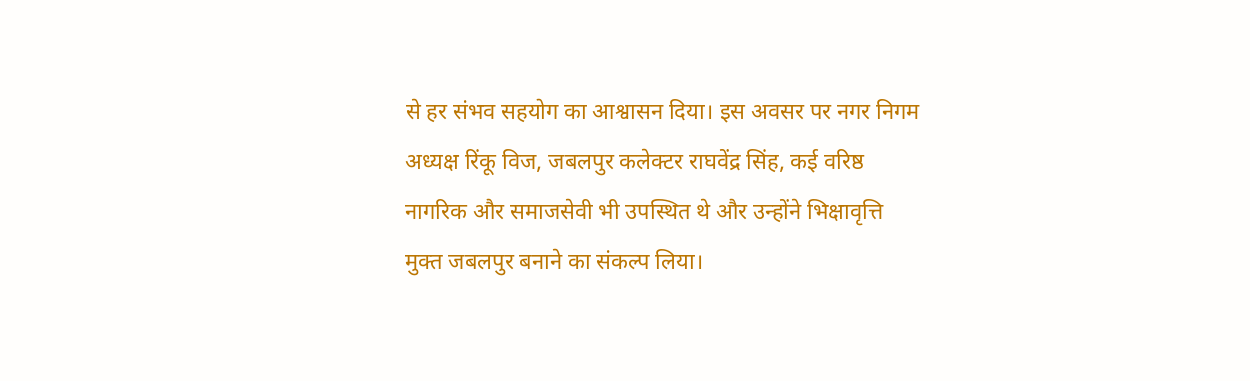से हर संभव सहयोग का आश्वासन दिया। इस अवसर पर नगर निगम अध्यक्ष रिंकू विज, जबलपुर कलेक्टर राघवेंद्र सिंह, कई वरिष्ठ नागरिक और समाजसेवी भी उपस्थित थे और उन्होंने भिक्षावृत्ति मुक्त जबलपुर बनाने का संकल्प लिया।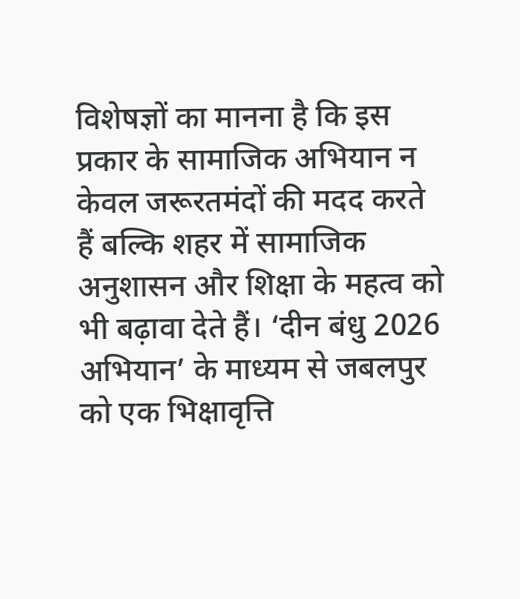विशेषज्ञों का मानना है कि इस प्रकार के सामाजिक अभियान न केवल जरूरतमंदों की मदद करते हैं बल्कि शहर में सामाजिक अनुशासन और शिक्षा के महत्व को भी बढ़ावा देते हैं। ‘दीन बंधु 2026 अभियान’ के माध्यम से जबलपुर को एक भिक्षावृत्ति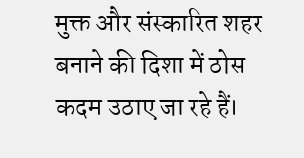मुक्त और संस्कारित शहर बनाने की दिशा में ठोस कदम उठाए जा रहे हैं।